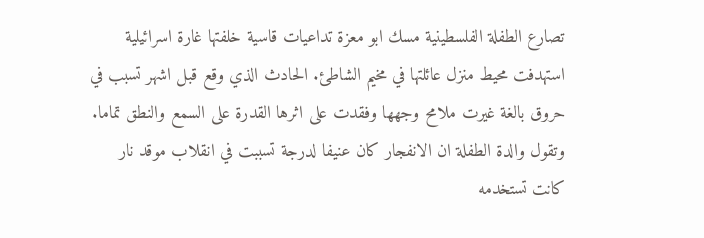تصارع الطفلة الفلسطينية مسك ابو معزة تداعيات قاسية خلفتها غارة اسرائيلية استهدفت محيط منزل عائلتها في مخيم الشاطئ. الحادث الذي وقع قبل اشهر تسبب في حروق بالغة غيرت ملامح وجهها وفقدت على اثرها القدرة على السمع والنطق تماما.
وتقول والدة الطفلة ان الانفجار كان عنيفا لدرجة تسببت في انقلاب موقد نار كانت تستخدمه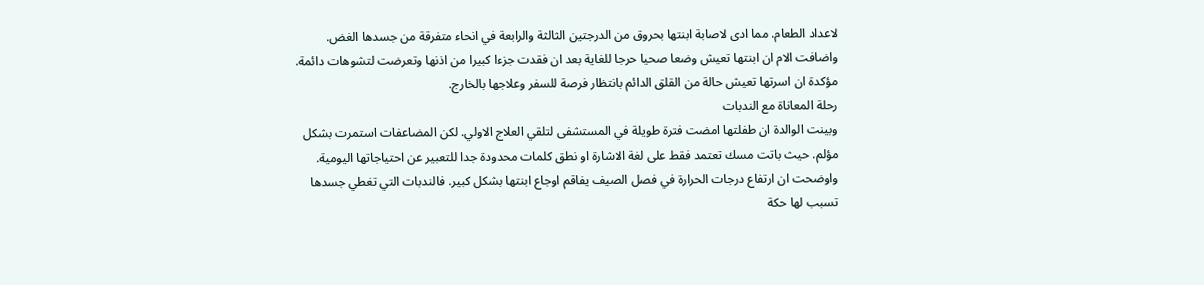لاعداد الطعام. مما ادى لاصابة ابنتها بحروق من الدرجتين الثالثة والرابعة في انحاء متفرقة من جسدها الغض.
واضافت الام ان ابنتها تعيش وضعا صحيا حرجا للغاية بعد ان فقدت جزءا كبيرا من اذنها وتعرضت لتشوهات دائمة. مؤكدة ان اسرتها تعيش حالة من القلق الدائم بانتظار فرصة للسفر وعلاجها بالخارج.
رحلة المعاناة مع الندبات
وبينت الوالدة ان طفلتها امضت فترة طويلة في المستشفى لتلقي العلاج الاولي. لكن المضاعفات استمرت بشكل مؤلم. حيث باتت مسك تعتمد فقط على لغة الاشارة او نطق كلمات محدودة جدا للتعبير عن احتياجاتها اليومية.
واوضحت ان ارتفاع درجات الحرارة في فصل الصيف يفاقم اوجاع ابنتها بشكل كبير. فالندبات التي تغطي جسدها تسبب لها حكة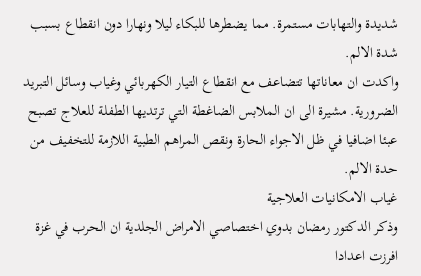شديدة والتهابات مستمرة. مما يضطرها للبكاء ليلا ونهارا دون انقطاع بسبب شدة الالم.
واكدت ان معاناتها تتضاعف مع انقطاع التيار الكهربائي وغياب وسائل التبريد الضرورية. مشيرة الى ان الملابس الضاغطة التي ترتديها الطفلة للعلاج تصبح عبئا اضافيا في ظل الاجواء الحارة ونقص المراهم الطبية اللازمة للتخفيف من حدة الالم.
غياب الامكانيات العلاجية
وذكر الدكتور رمضان بدوي اختصاصي الامراض الجلدية ان الحرب في غزة افرزت اعدادا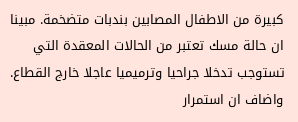كبيرة من الاطفال المصابين بندبات متضخمة. مبينا ان حالة مسك تعتبر من الحالات المعقدة التي تستوجب تدخلا جراحيا وترميميا عاجلا خارج القطاع.
واضاف ان استمرار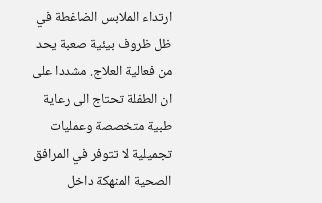ارتداء الملابس الضاغطة في ظل ظروف بيئية صعبة يحد من فعالية العلاج. مشددا على ان الطفلة تحتاج الى رعاية طبية متخصصة وعمليات تجميلية لا تتوفر في المرافق الصحية المنهكة داخل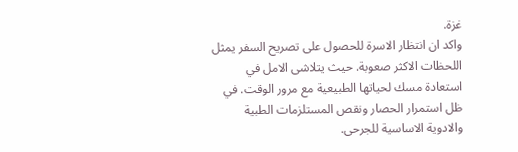غزة.
واكد ان انتظار الاسرة للحصول على تصريح السفر يمثل اللحظات الاكثر صعوبة. حيث يتلاشى الامل في استعادة مسك لحياتها الطبيعية مع مرور الوقت. في ظل استمرار الحصار ونقص المستلزمات الطبية والادوية الاساسية للجرحى.